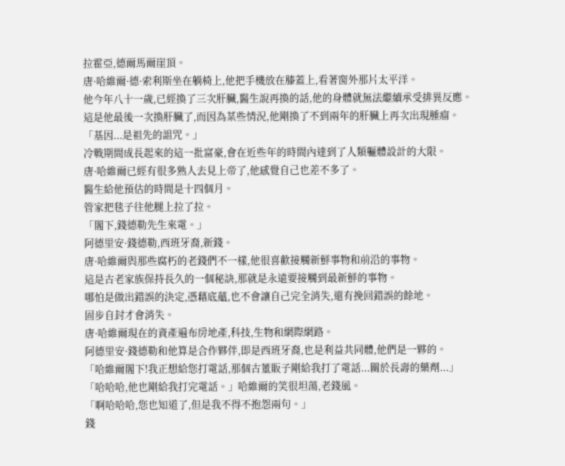拉霍亞,德爾馬爾崖頂。
唐·哈維爾·德·索利斯坐在躺椅上,他把手機放在膝蓋上,看著窗外那片太平洋。
他今年八十一歲,已經換了三次肝臟,醫生說再換的話,他的身體就無法繼續承受排異反應。
這是他最後一次換肝臟了,而因為某些情況,他剛換了不到兩年的肝臟上再次出現腫瘤。
「基因...是祖先的詛咒。」
冷戰期間成長起來的這一批富豪,會在近些年的時間內達到了人類軀體設計的大限。
唐·哈維爾已經有很多熟人去見上帝了,他感覺自己也差不多了。
醫生給他預估的時間是十四個月。
管家把毯子往他腿上拉了拉。
「閣下,錢德勒先生來電。」
阿德里安·錢德勒,西班牙裔,新錢。
唐·哈維爾與那些腐朽的老錢們不一樣,他很喜歡接觸新鮮事物和前沿的事物。
這是古老家族保持長久的一個秘訣,那就是永遠要接觸到最新鮮的事物。
哪怕是做出錯誤的決定,憑藉底蘊,也不會讓自己完全消失,還有挽回錯誤的餘地。
固步自封才會消失。
唐·哈維爾現在的資產遍布房地產,科技,生物和網際網路。
阿德里安·錢德勒和他算是合作夥伴,即是西班牙裔,也是利益共同體,他們是一夥的。
「哈維爾閣下!我正想給您打電話,那個古董販子剛給我打了電話...關於長壽的藥劑...」
「哈哈哈,他也剛給我打完電話。」哈維爾的笑很坦蕩,老錢風。
「啊哈哈哈,您也知道了,但是我不得不抱怨兩句。」
錢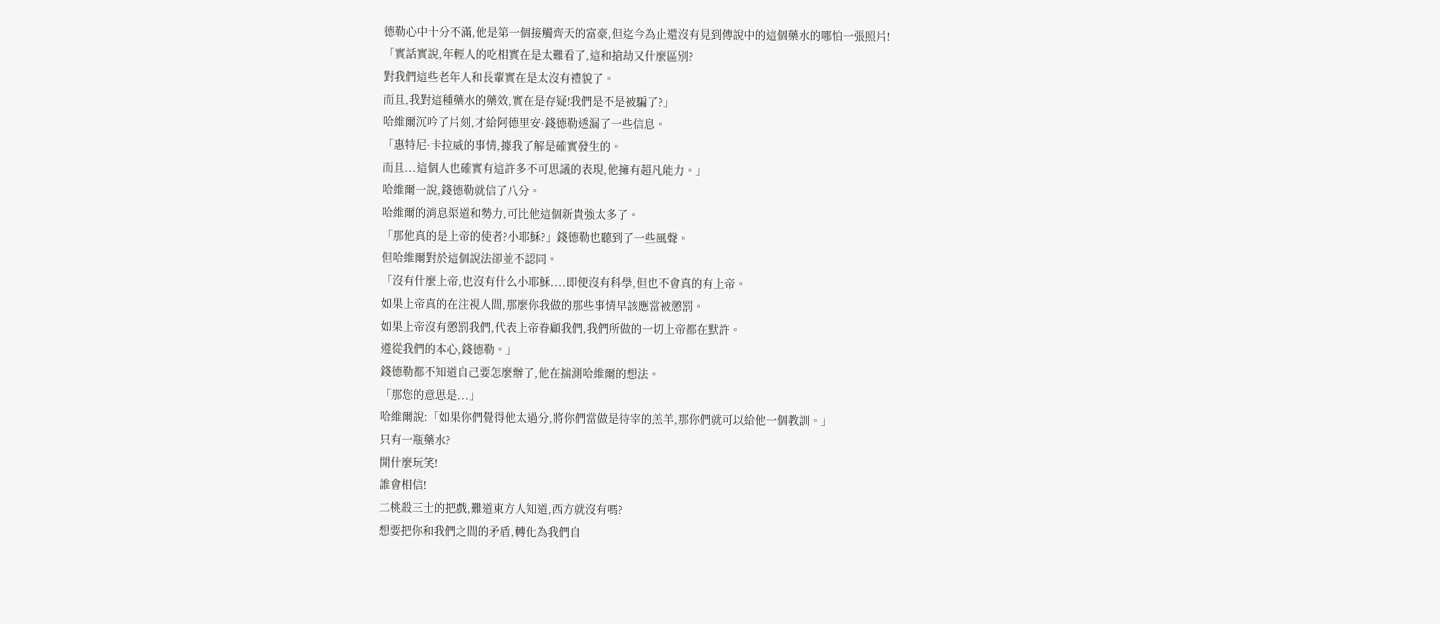德勒心中十分不滿,他是第一個接觸齊天的富豪,但迄今為止還沒有見到傳說中的這個藥水的哪怕一張照片!
「實話實說,年輕人的吃相實在是太難看了,這和搶劫又什麼區別?
對我們這些老年人和長輩實在是太沒有禮貌了。
而且,我對這種藥水的藥效,實在是存疑!我們是不是被騙了?」
哈維爾沉吟了片刻,才給阿德里安·錢德勒透漏了一些信息。
「惠特尼·卡拉威的事情,據我了解是確實發生的。
而且...這個人也確實有這許多不可思議的表現,他擁有超凡能力。」
哈維爾一說,錢德勒就信了八分。
哈維爾的消息渠道和勢力,可比他這個新貴強太多了。
「那他真的是上帝的使者?小耶穌?」錢德勒也聽到了一些風聲。
但哈維爾對於這個說法卻並不認同。
「沒有什麼上帝,也沒有什么小耶穌....即便沒有科學,但也不會真的有上帝。
如果上帝真的在注視人間,那麼你我做的那些事情早該應當被懲罰。
如果上帝沒有懲罰我們,代表上帝眷顧我們,我們所做的一切上帝都在默許。
遵從我們的本心,錢德勒。」
錢德勒都不知道自己要怎麼辦了,他在揣測哈維爾的想法。
「那您的意思是...」
哈維爾說:「如果你們覺得他太過分,將你們當做是待宰的羔羊,那你們就可以給他一個教訓。」
只有一瓶藥水?
開什麼玩笑!
誰會相信!
二桃殺三士的把戲,難道東方人知道,西方就沒有嗎?
想要把你和我們之間的矛盾,轉化為我們自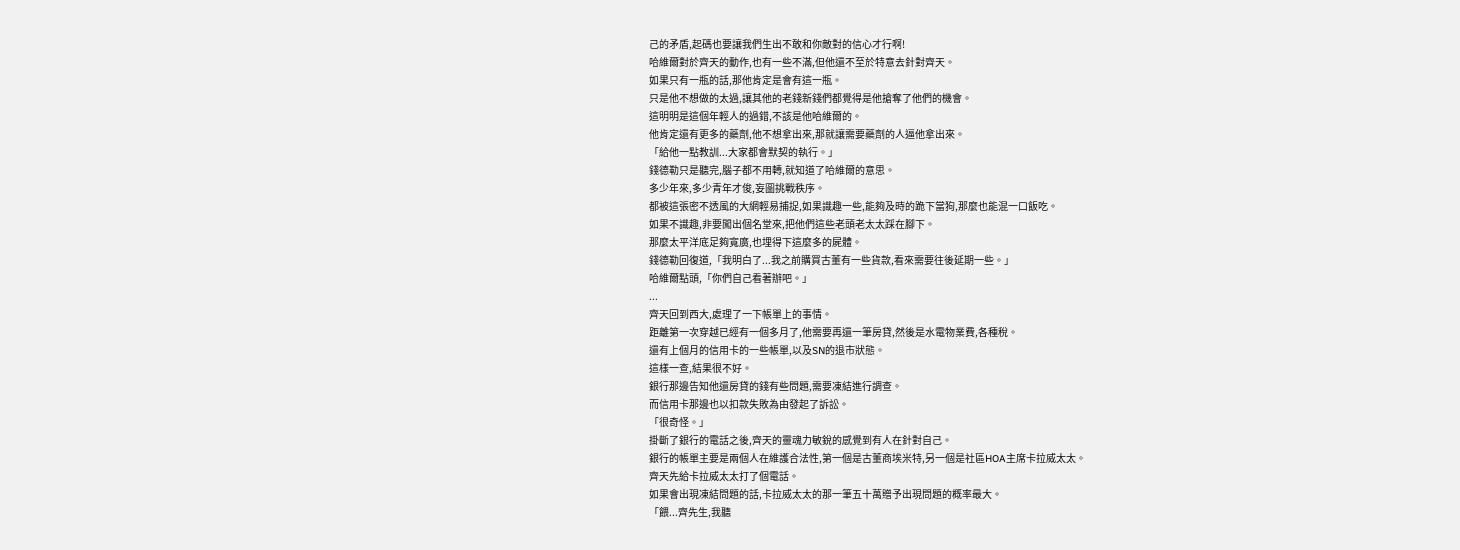己的矛盾,起碼也要讓我們生出不敢和你敵對的信心才行啊!
哈維爾對於齊天的動作,也有一些不滿,但他還不至於特意去針對齊天。
如果只有一瓶的話,那他肯定是會有這一瓶。
只是他不想做的太過,讓其他的老錢新錢們都覺得是他搶奪了他們的機會。
這明明是這個年輕人的過錯,不該是他哈維爾的。
他肯定還有更多的藥劑,他不想拿出來,那就讓需要藥劑的人逼他拿出來。
「給他一點教訓...大家都會默契的執行。」
錢德勒只是聽完,腦子都不用轉,就知道了哈維爾的意思。
多少年來,多少青年才俊,妄圖挑戰秩序。
都被這張密不透風的大網輕易捕捉,如果識趣一些,能夠及時的跪下當狗,那麼也能混一口飯吃。
如果不識趣,非要闖出個名堂來,把他們這些老頭老太太踩在腳下。
那麼太平洋底足夠寬廣,也埋得下這麼多的屍體。
錢德勒回復道,「我明白了...我之前購買古董有一些貨款,看來需要往後延期一些。」
哈維爾點頭,「你們自己看著辦吧。」
...
齊天回到西大,處理了一下帳單上的事情。
距離第一次穿越已經有一個多月了,他需要再還一筆房貸,然後是水電物業費,各種稅。
還有上個月的信用卡的一些帳單,以及SN的退市狀態。
這樣一查,結果很不好。
銀行那邊告知他還房貸的錢有些問題,需要凍結進行調查。
而信用卡那邊也以扣款失敗為由發起了訴訟。
「很奇怪。」
掛斷了銀行的電話之後,齊天的靈魂力敏銳的感覺到有人在針對自己。
銀行的帳單主要是兩個人在維護合法性,第一個是古董商埃米特,另一個是社區HOA主席卡拉威太太。
齊天先給卡拉威太太打了個電話。
如果會出現凍結問題的話,卡拉威太太的那一筆五十萬贈予出現問題的概率最大。
「餵...齊先生,我聽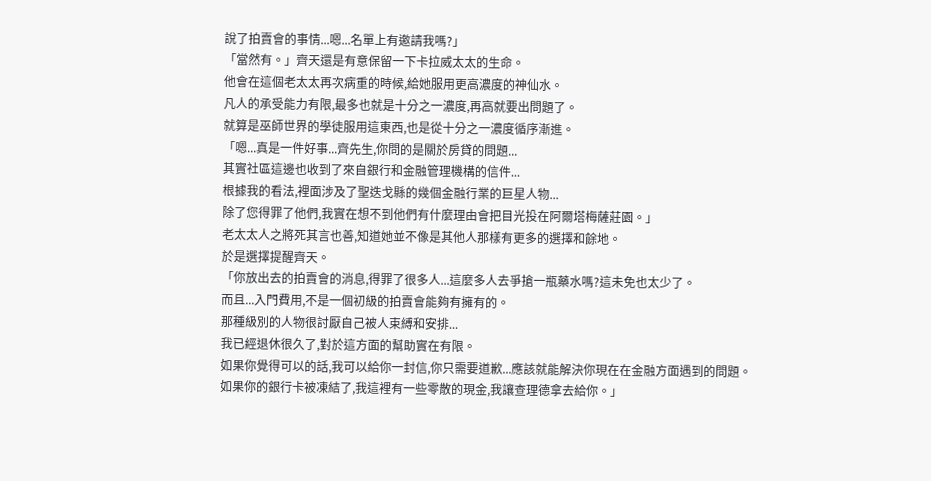說了拍賣會的事情...嗯...名單上有邀請我嗎?」
「當然有。」齊天還是有意保留一下卡拉威太太的生命。
他會在這個老太太再次病重的時候,給她服用更高濃度的神仙水。
凡人的承受能力有限,最多也就是十分之一濃度,再高就要出問題了。
就算是巫師世界的學徒服用這東西,也是從十分之一濃度循序漸進。
「嗯...真是一件好事...齊先生,你問的是關於房貸的問題...
其實社區這邊也收到了來自銀行和金融管理機構的信件...
根據我的看法,裡面涉及了聖迭戈縣的幾個金融行業的巨星人物...
除了您得罪了他們,我實在想不到他們有什麼理由會把目光投在阿爾塔梅薩莊園。」
老太太人之將死其言也善,知道她並不像是其他人那樣有更多的選擇和餘地。
於是選擇提醒齊天。
「你放出去的拍賣會的消息,得罪了很多人...這麼多人去爭搶一瓶藥水嗎?這未免也太少了。
而且...入門費用,不是一個初級的拍賣會能夠有擁有的。
那種級別的人物很討厭自己被人束縛和安排...
我已經退休很久了,對於這方面的幫助實在有限。
如果你覺得可以的話,我可以給你一封信,你只需要道歉...應該就能解決你現在在金融方面遇到的問題。
如果你的銀行卡被凍結了,我這裡有一些零散的現金,我讓查理德拿去給你。」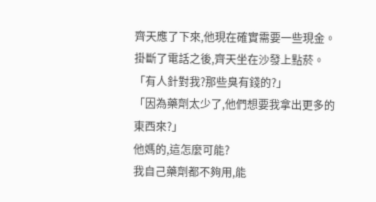齊天應了下來,他現在確實需要一些現金。
掛斷了電話之後,齊天坐在沙發上點菸。
「有人針對我?那些臭有錢的?」
「因為藥劑太少了,他們想要我拿出更多的東西來?」
他媽的,這怎麼可能?
我自己藥劑都不夠用,能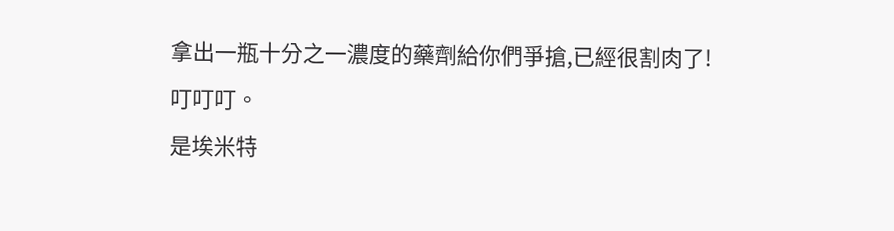拿出一瓶十分之一濃度的藥劑給你們爭搶,已經很割肉了!
叮叮叮。
是埃米特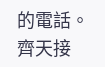的電話。
齊天接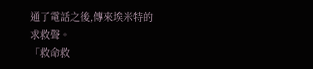通了電話之後,傳來埃米特的求救聲。
「救命救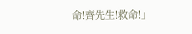命!齊先生!救命!」